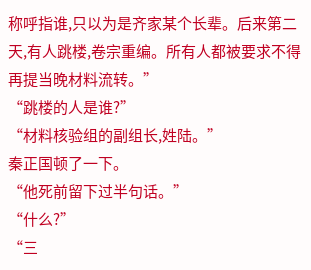称呼指谁,只以为是齐家某个长辈。后来第二天,有人跳楼,卷宗重编。所有人都被要求不得再提当晚材料流转。”
“跳楼的人是谁?”
“材料核验组的副组长,姓陆。”
秦正国顿了一下。
“他死前留下过半句话。”
“什么?”
“三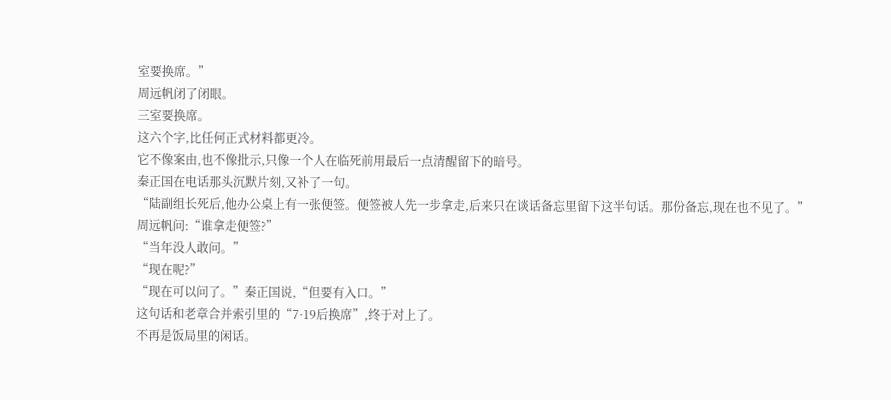室要换席。”
周远帆闭了闭眼。
三室要换席。
这六个字,比任何正式材料都更冷。
它不像案由,也不像批示,只像一个人在临死前用最后一点清醒留下的暗号。
秦正国在电话那头沉默片刻,又补了一句。
“陆副组长死后,他办公桌上有一张便签。便签被人先一步拿走,后来只在谈话备忘里留下这半句话。那份备忘,现在也不见了。”
周远帆问:“谁拿走便签?”
“当年没人敢问。”
“现在呢?”
“现在可以问了。”秦正国说,“但要有入口。”
这句话和老章合并索引里的“7·19后换席”,终于对上了。
不再是饭局里的闲话。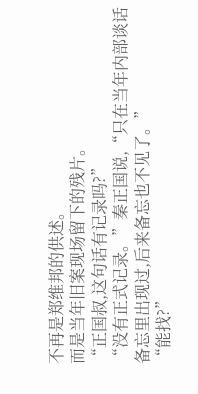不再是郑维邦的供述。
而是当年旧案现场留下的残片。
“正国叔,这句话有记录吗?”
“没有正式记录。”秦正国说,“只在当年内部谈话备忘里出现过,后来备忘也不见了。”
“能找?”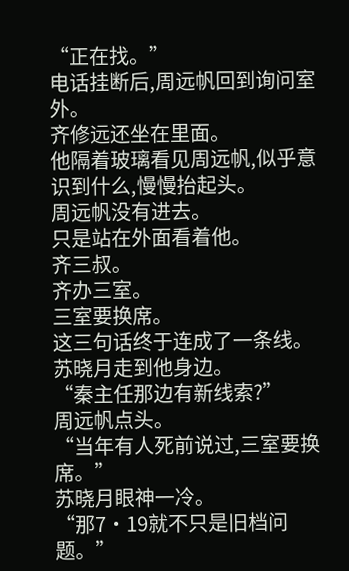“正在找。”
电话挂断后,周远帆回到询问室外。
齐修远还坐在里面。
他隔着玻璃看见周远帆,似乎意识到什么,慢慢抬起头。
周远帆没有进去。
只是站在外面看着他。
齐三叔。
齐办三室。
三室要换席。
这三句话终于连成了一条线。
苏晓月走到他身边。
“秦主任那边有新线索?”
周远帆点头。
“当年有人死前说过,三室要换席。”
苏晓月眼神一冷。
“那7·19就不只是旧档问题。”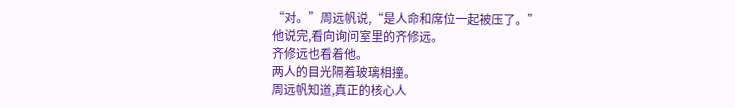“对。”周远帆说,“是人命和席位一起被压了。”
他说完,看向询问室里的齐修远。
齐修远也看着他。
两人的目光隔着玻璃相撞。
周远帆知道,真正的核心人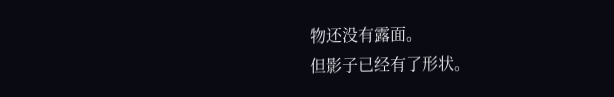物还没有露面。
但影子已经有了形状。